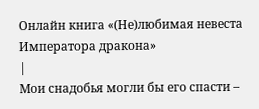Онлайн книга «(Не)любимая невеста Императора дракона»
|
Мои снадобья могли бы его спасти –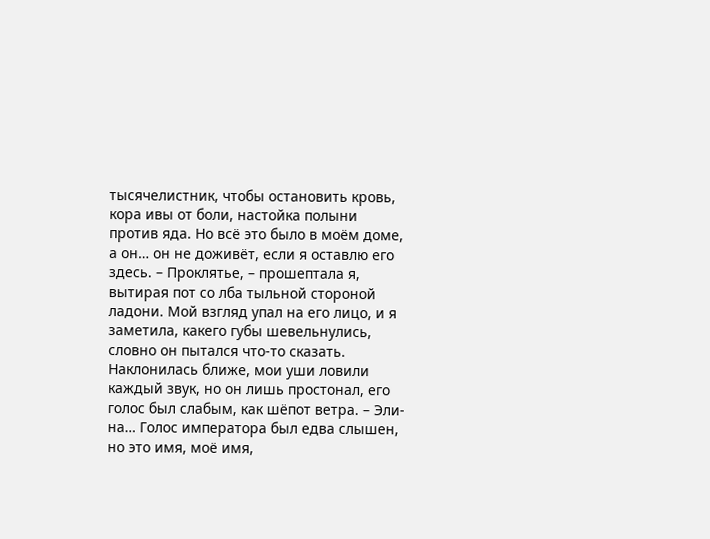тысячелистник, чтобы остановить кровь, кора ивы от боли, настойка полыни против яда. Но всё это было в моём доме, а он… он не доживёт, если я оставлю его здесь. – Проклятье, – прошептала я, вытирая пот со лба тыльной стороной ладони. Мой взгляд упал на его лицо, и я заметила, какего губы шевельнулись, словно он пытался что-то сказать. Наклонилась ближе, мои уши ловили каждый звук, но он лишь простонал, его голос был слабым, как шёпот ветра. – Эли-на… Голос императора был едва слышен, но это имя, моё имя,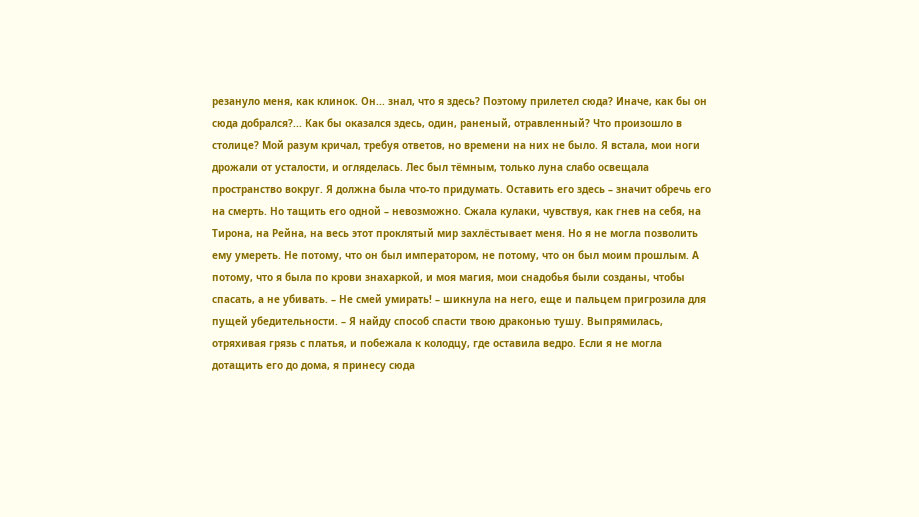резануло меня, как клинок. Он... знал, что я здесь? Поэтому прилетел сюда? Иначе, как бы он сюда добрался?... Как бы оказался здесь, один, раненый, отравленный? Что произошло в столице? Мой разум кричал, требуя ответов, но времени на них не было. Я встала, мои ноги дрожали от усталости, и огляделась. Лес был тёмным, только луна слабо освещала пространство вокруг. Я должна была что-то придумать. Оставить его здесь – значит обречь его на смерть. Но тащить его одной – невозможно. Сжала кулаки, чувствуя, как гнев на себя, на Тирона, на Рейна, на весь этот проклятый мир захлёстывает меня. Но я не могла позволить ему умереть. Не потому, что он был императором, не потому, что он был моим прошлым. А потому, что я была по крови знахаркой, и моя магия, мои снадобья были созданы, чтобы спасать, а не убивать. – Не смей умирать! – шикнула на него, еще и пальцем пригрозила для пущей убедительности. – Я найду способ спасти твою драконью тушу. Выпрямилась, отряхивая грязь с платья, и побежала к колодцу, где оставила ведро. Если я не могла дотащить его до дома, я принесу сюда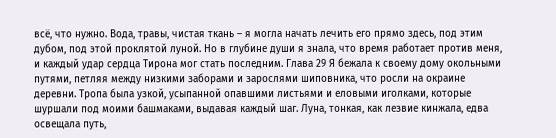всё, что нужно. Вода, травы, чистая ткань – я могла начать лечить его прямо здесь, под этим дубом, под этой проклятой луной. Но в глубине души я знала, что время работает против меня, и каждый удар сердца Тирона мог стать последним. Глава 29 Я бежала к своему дому окольными путями, петляя между низкими заборами и зарослями шиповника, что росли на окраине деревни. Тропа была узкой, усыпанной опавшими листьями и еловыми иголками, которые шуршали под моими башмаками, выдавая каждый шаг. Луна, тонкая, как лезвие кинжала, едва освещала путь,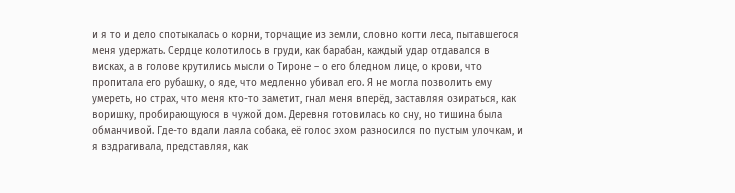и я то и дело спотыкалась о корни, торчащие из земли, словно когти леса, пытавшегося меня удержать. Сердце колотилось в груди, как барабан, каждый удар отдавался в висках, а в голове крутились мысли о Тироне – о его бледном лице, о крови, что пропитала его рубашку, о яде, что медленно убивал его. Я не могла позволить ему умереть, но страх, что меня кто-то заметит, гнал меня вперёд, заставляя озираться, как воришку, пробирающуюся в чужой дом. Деревня готовилась ко сну, но тишина была обманчивой. Где-то вдали лаяла собака, её голос эхом разносился по пустым улочкам, и я вздрагивала, представляя, как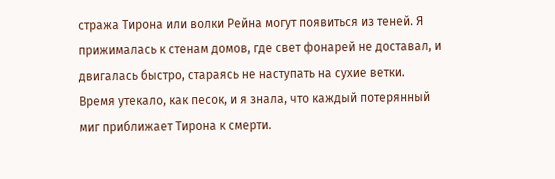стража Тирона или волки Рейна могут появиться из теней. Я прижималась к стенам домов, где свет фонарей не доставал, и двигалась быстро, стараясь не наступать на сухие ветки. Время утекало, как песок, и я знала, что каждый потерянный миг приближает Тирона к смерти.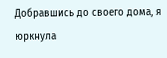Добравшись до своего дома, я юркнула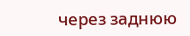через заднюю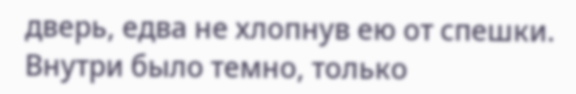дверь, едва не хлопнув ею от спешки. Внутри было темно, только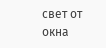свет от окна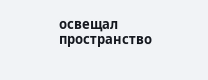освещал пространство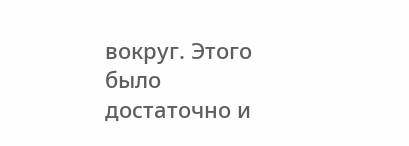вокруг. Этого было достаточно и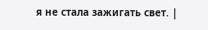я не стала зажигать свет. |